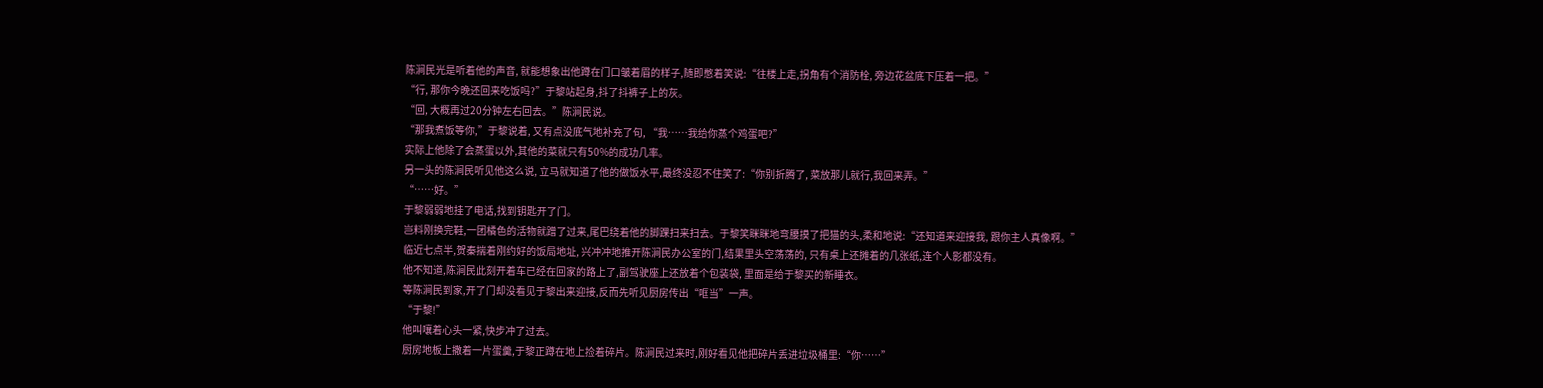陈涧民光是听着他的声音, 就能想象出他蹲在门口皱着眉的样子,随即憋着笑说:“往楼上走,拐角有个消防栓, 旁边花盆底下压着一把。”
“行, 那你今晚还回来吃饭吗?”于黎站起身,抖了抖裤子上的灰。
“回, 大概再过20分钟左右回去。”陈涧民说。
“那我煮饭等你,”于黎说着, 又有点没底气地补充了句, “我……我给你蒸个鸡蛋吧?”
实际上他除了会蒸蛋以外,其他的菜就只有50%的成功几率。
另一头的陈涧民听见他这么说, 立马就知道了他的做饭水平,最终没忍不住笑了:“你别折腾了, 菜放那儿就行,我回来弄。”
“……好。”
于黎弱弱地挂了电话,找到钥匙开了门。
岂料刚换完鞋,一团橘色的活物就蹭了过来,尾巴绕着他的脚踝扫来扫去。于黎笑眯眯地弯腰摸了把猫的头,柔和地说:“还知道来迎接我, 跟你主人真像啊。”
临近七点半,贺秦揣着刚约好的饭局地址, 兴冲冲地推开陈涧民办公室的门,结果里头空荡荡的, 只有桌上还摊着的几张纸,连个人影都没有。
他不知道,陈涧民此刻开着车已经在回家的路上了,副驾驶座上还放着个包装袋, 里面是给于黎买的新睡衣。
等陈涧民到家,开了门却没看见于黎出来迎接,反而先听见厨房传出“哐当”一声。
“于黎!”
他叫嚷着心头一紧,快步冲了过去。
厨房地板上撒着一片蛋羹,于黎正蹲在地上捡着碎片。陈涧民过来时,刚好看见他把碎片丢进垃圾桶里:“你……”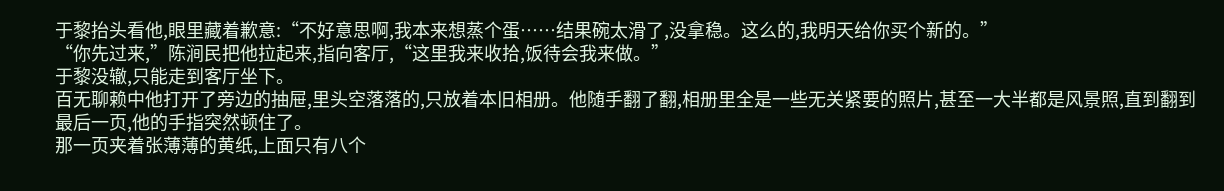于黎抬头看他,眼里藏着歉意:“不好意思啊,我本来想蒸个蛋……结果碗太滑了,没拿稳。这么的,我明天给你买个新的。”
“你先过来,”陈涧民把他拉起来,指向客厅,“这里我来收拾,饭待会我来做。”
于黎没辙,只能走到客厅坐下。
百无聊赖中他打开了旁边的抽屉,里头空落落的,只放着本旧相册。他随手翻了翻,相册里全是一些无关紧要的照片,甚至一大半都是风景照,直到翻到最后一页,他的手指突然顿住了。
那一页夹着张薄薄的黄纸,上面只有八个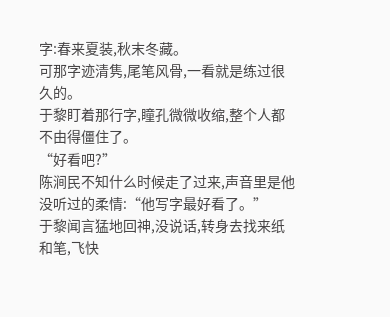字:春来夏装,秋末冬藏。
可那字迹清隽,尾笔风骨,一看就是练过很久的。
于黎盯着那行字,瞳孔微微收缩,整个人都不由得僵住了。
“好看吧?”
陈涧民不知什么时候走了过来,声音里是他没听过的柔情:“他写字最好看了。”
于黎闻言猛地回神,没说话,转身去找来纸和笔,飞快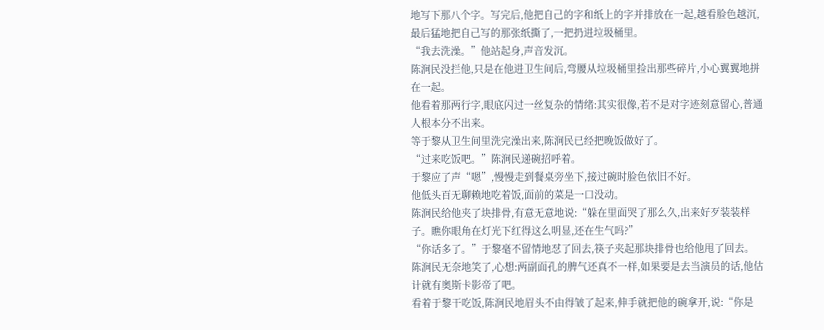地写下那八个字。写完后,他把自己的字和纸上的字并排放在一起,越看脸色越沉,最后猛地把自己写的那张纸撕了,一把扔进垃圾桶里。
“我去洗澡。”他站起身,声音发沉。
陈涧民没拦他,只是在他进卫生间后,弯腰从垃圾桶里捡出那些碎片,小心翼翼地拼在一起。
他看着那两行字,眼底闪过一丝复杂的情绪:其实很像,若不是对字迹刻意留心,普通人根本分不出来。
等于黎从卫生间里洗完澡出来,陈涧民已经把晚饭做好了。
“过来吃饭吧。”陈涧民递碗招呼着。
于黎应了声“嗯”,慢慢走到餐桌旁坐下,接过碗时脸色依旧不好。
他低头百无聊赖地吃着饭,面前的菜是一口没动。
陈涧民给他夹了块排骨,有意无意地说:“躲在里面哭了那么久,出来好歹装装样子。瞧你眼角在灯光下红得这么明显,还在生气吗?”
“你话多了。”于黎毫不留情地怼了回去,筷子夹起那块排骨也给他甩了回去。
陈涧民无奈地笑了,心想:两副面孔的脾气还真不一样,如果要是去当演员的话,他估计就有奥斯卡影帝了吧。
看着于黎干吃饭,陈涧民地眉头不由得皱了起来,伸手就把他的碗拿开,说:“你是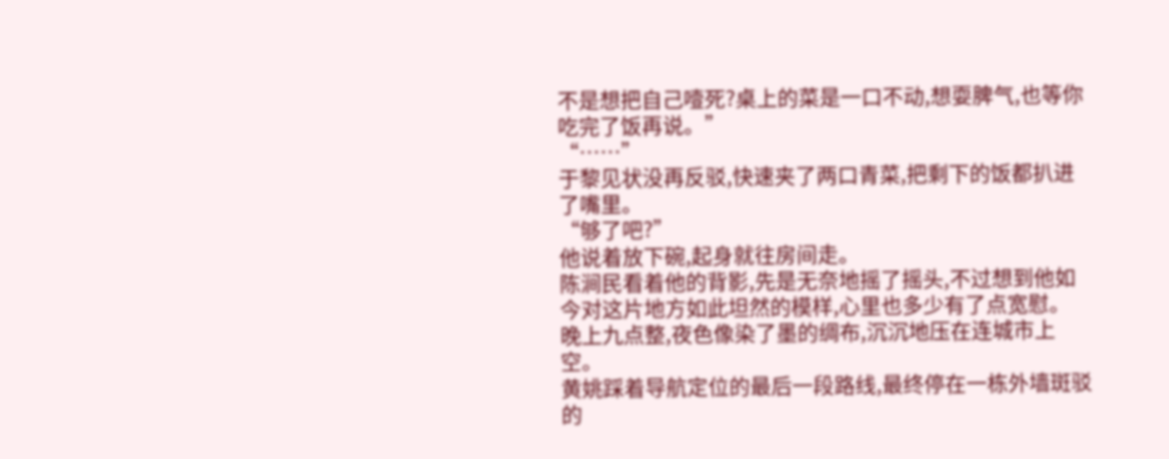不是想把自己噎死?桌上的菜是一口不动,想耍脾气,也等你吃完了饭再说。”
“……”
于黎见状没再反驳,快速夹了两口青菜,把剩下的饭都扒进了嘴里。
“够了吧?”
他说着放下碗,起身就往房间走。
陈涧民看着他的背影,先是无奈地摇了摇头,不过想到他如今对这片地方如此坦然的模样,心里也多少有了点宽慰。
晚上九点整,夜色像染了墨的绸布,沉沉地压在连城市上空。
黄姚踩着导航定位的最后一段路线,最终停在一栋外墙斑驳的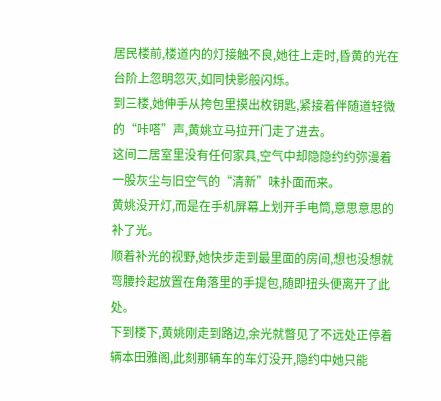居民楼前,楼道内的灯接触不良,她往上走时,昏黄的光在台阶上忽明忽灭,如同快影般闪烁。
到三楼,她伸手从挎包里摸出枚钥匙,紧接着伴随道轻微的“咔嗒”声,黄姚立马拉开门走了进去。
这间二居室里没有任何家具,空气中却隐隐约约弥漫着一股灰尘与旧空气的“清新”味扑面而来。
黄姚没开灯,而是在手机屏幕上划开手电筒,意思意思的补了光。
顺着补光的视野,她快步走到最里面的房间,想也没想就弯腰拎起放置在角落里的手提包,随即扭头便离开了此处。
下到楼下,黄姚刚走到路边,余光就瞥见了不远处正停着辆本田雅阁,此刻那辆车的车灯没开,隐约中她只能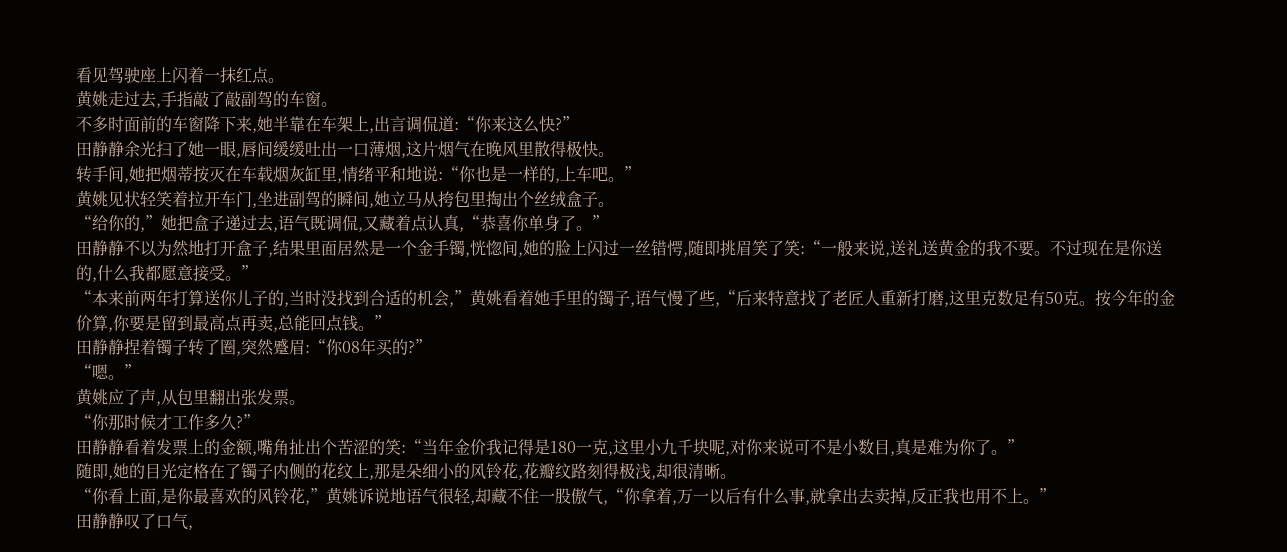看见驾驶座上闪着一抹红点。
黄姚走过去,手指敲了敲副驾的车窗。
不多时面前的车窗降下来,她半靠在车架上,出言调侃道:“你来这么快?”
田静静余光扫了她一眼,唇间缓缓吐出一口薄烟,这片烟气在晚风里散得极快。
转手间,她把烟蒂按灭在车载烟灰缸里,情绪平和地说:“你也是一样的,上车吧。”
黄姚见状轻笑着拉开车门,坐进副驾的瞬间,她立马从挎包里掏出个丝绒盒子。
“给你的,”她把盒子递过去,语气既调侃,又藏着点认真,“恭喜你单身了。”
田静静不以为然地打开盒子,结果里面居然是一个金手镯,恍惚间,她的脸上闪过一丝错愕,随即挑眉笑了笑:“一般来说,送礼送黄金的我不要。不过现在是你送的,什么我都愿意接受。”
“本来前两年打算送你儿子的,当时没找到合适的机会,”黄姚看着她手里的镯子,语气慢了些,“后来特意找了老匠人重新打磨,这里克数足有50克。按今年的金价算,你要是留到最高点再卖,总能回点钱。”
田静静捏着镯子转了圈,突然蹙眉:“你08年买的?”
“嗯。”
黄姚应了声,从包里翻出张发票。
“你那时候才工作多久?”
田静静看着发票上的金额,嘴角扯出个苦涩的笑:“当年金价我记得是180一克,这里小九千块呢,对你来说可不是小数目,真是难为你了。”
随即,她的目光定格在了镯子内侧的花纹上,那是朵细小的风铃花,花瓣纹路刻得极浅,却很清晰。
“你看上面,是你最喜欢的风铃花,”黄姚诉说地语气很轻,却藏不住一股傲气,“你拿着,万一以后有什么事,就拿出去卖掉,反正我也用不上。”
田静静叹了口气,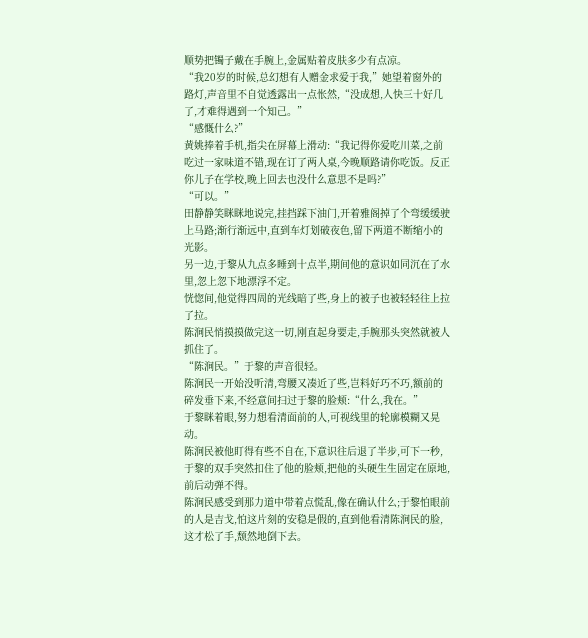顺势把镯子戴在手腕上,金属贴着皮肤多少有点凉。
“我20岁的时候,总幻想有人赠金求爱于我,”她望着窗外的路灯,声音里不自觉透露出一点怅然,“没成想,人快三十好几了,才难得遇到一个知己。”
“感慨什么?”
黄姚捧着手机,指尖在屏幕上滑动:“我记得你爱吃川菜,之前吃过一家味道不错,现在订了两人桌,今晚顺路请你吃饭。反正你儿子在学校,晚上回去也没什么意思不是吗?”
“可以。”
田静静笑眯眯地说完,挂挡踩下油门,开着雅阁掉了个弯缓缓驶上马路;渐行渐远中,直到车灯划破夜色,留下两道不断缩小的光影。
另一边,于黎从九点多睡到十点半,期间他的意识如同沉在了水里,忽上忽下地漂浮不定。
恍惚间,他觉得四周的光线暗了些,身上的被子也被轻轻往上拉了拉。
陈涧民悄摸摸做完这一切,刚直起身要走,手腕那头突然就被人抓住了。
“陈涧民。”于黎的声音很轻。
陈涧民一开始没听清,弯腰又凑近了些,岂料好巧不巧,额前的碎发垂下来,不经意间扫过于黎的脸颊:“什么,我在。”
于黎眯着眼,努力想看清面前的人,可视线里的轮廓模糊又晃动。
陈涧民被他盯得有些不自在,下意识往后退了半步,可下一秒,于黎的双手突然扣住了他的脸颊,把他的头硬生生固定在原地,前后动弹不得。
陈涧民感受到那力道中带着点慌乱,像在确认什么;于黎怕眼前的人是吉戈,怕这片刻的安稳是假的,直到他看清陈涧民的脸,这才松了手,颓然地倒下去。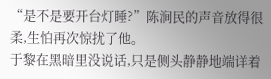“是不是要开台灯睡?”陈涧民的声音放得很柔,生怕再次惊扰了他。
于黎在黑暗里没说话,只是侧头静静地端详着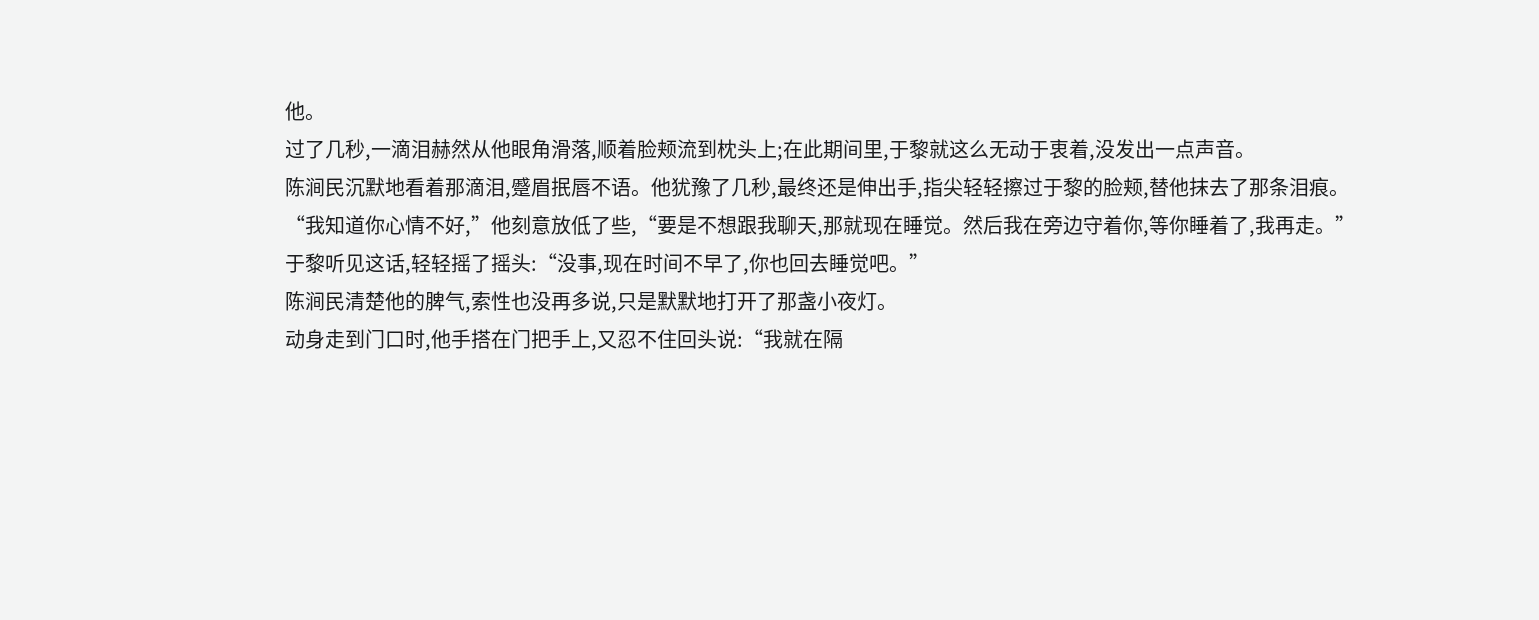他。
过了几秒,一滴泪赫然从他眼角滑落,顺着脸颊流到枕头上;在此期间里,于黎就这么无动于衷着,没发出一点声音。
陈涧民沉默地看着那滴泪,蹙眉抿唇不语。他犹豫了几秒,最终还是伸出手,指尖轻轻擦过于黎的脸颊,替他抹去了那条泪痕。
“我知道你心情不好,”他刻意放低了些,“要是不想跟我聊天,那就现在睡觉。然后我在旁边守着你,等你睡着了,我再走。”
于黎听见这话,轻轻摇了摇头:“没事,现在时间不早了,你也回去睡觉吧。”
陈涧民清楚他的脾气,索性也没再多说,只是默默地打开了那盏小夜灯。
动身走到门口时,他手搭在门把手上,又忍不住回头说:“我就在隔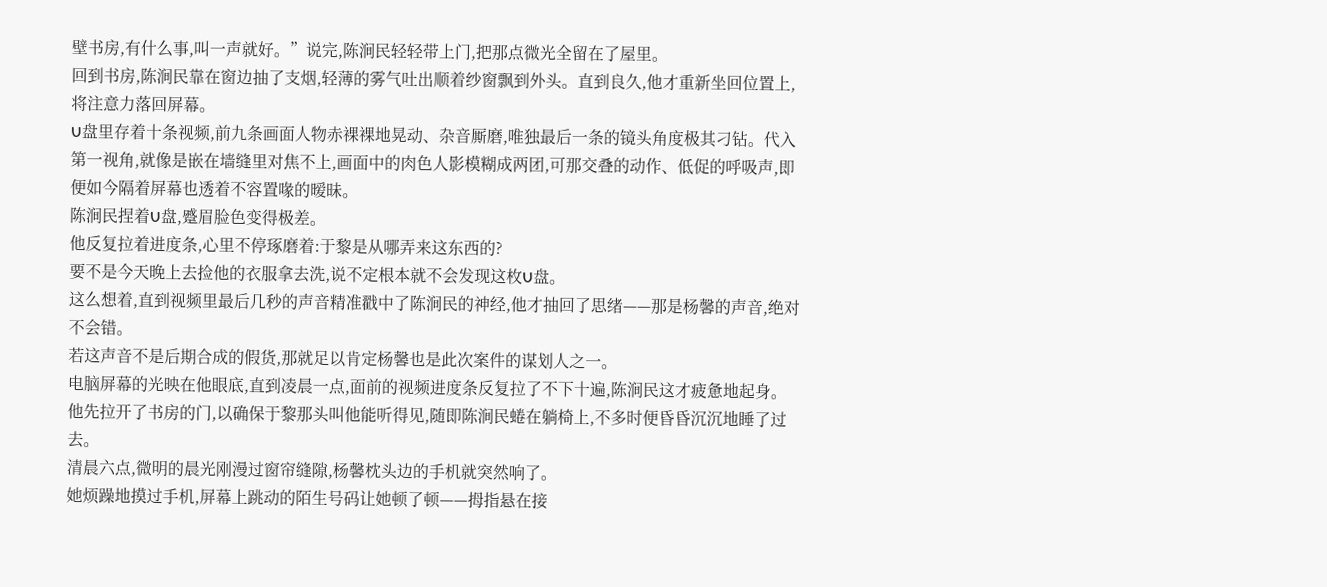壁书房,有什么事,叫一声就好。”说完,陈涧民轻轻带上门,把那点微光全留在了屋里。
回到书房,陈涧民靠在窗边抽了支烟,轻薄的雾气吐出顺着纱窗飘到外头。直到良久,他才重新坐回位置上,将注意力落回屏幕。
U盘里存着十条视频,前九条画面人物赤裸裸地晃动、杂音厮磨,唯独最后一条的镜头角度极其刁钻。代入第一视角,就像是嵌在墙缝里对焦不上,画面中的肉色人影模糊成两团,可那交叠的动作、低促的呼吸声,即便如今隔着屏幕也透着不容置喙的暧昧。
陈涧民捏着U盘,蹙眉脸色变得极差。
他反复拉着进度条,心里不停琢磨着:于黎是从哪弄来这东西的?
要不是今天晚上去捡他的衣服拿去洗,说不定根本就不会发现这枚U盘。
这么想着,直到视频里最后几秒的声音精准戳中了陈涧民的神经,他才抽回了思绪——那是杨馨的声音,绝对不会错。
若这声音不是后期合成的假货,那就足以肯定杨馨也是此次案件的谋划人之一。
电脑屏幕的光映在他眼底,直到凌晨一点,面前的视频进度条反复拉了不下十遍,陈涧民这才疲惫地起身。
他先拉开了书房的门,以确保于黎那头叫他能听得见,随即陈涧民蜷在躺椅上,不多时便昏昏沉沉地睡了过去。
清晨六点,微明的晨光刚漫过窗帘缝隙,杨馨枕头边的手机就突然响了。
她烦躁地摸过手机,屏幕上跳动的陌生号码让她顿了顿——拇指悬在接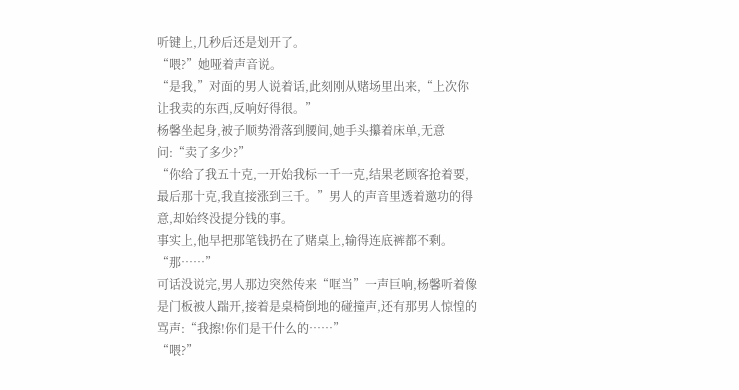听键上,几秒后还是划开了。
“喂?”她哑着声音说。
“是我,”对面的男人说着话,此刻刚从赌场里出来,“上次你让我卖的东西,反响好得很。”
杨馨坐起身,被子顺势滑落到腰间,她手头攥着床单,无意问:“卖了多少?”
“你给了我五十克,一开始我标一千一克,结果老顾客抢着要,最后那十克,我直接涨到三千。”男人的声音里透着邀功的得意,却始终没提分钱的事。
事实上,他早把那笔钱扔在了赌桌上,输得连底裤都不剩。
“那……”
可话没说完,男人那边突然传来“哐当”一声巨响,杨馨听着像是门板被人踹开,接着是桌椅倒地的碰撞声,还有那男人惊惶的骂声:“我擦!你们是干什么的……”
“喂?”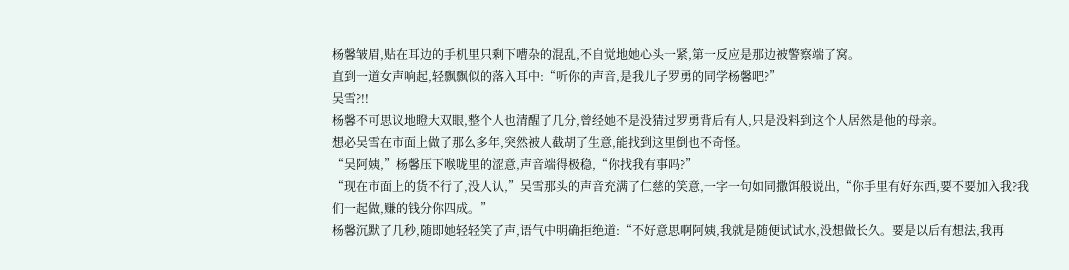杨馨皱眉,贴在耳边的手机里只剩下嘈杂的混乱,不自觉地她心头一紧,第一反应是那边被警察端了窝。
直到一道女声响起,轻飘飘似的落入耳中:“听你的声音,是我儿子罗勇的同学杨馨吧?”
吴雪?!!
杨馨不可思议地瞪大双眼,整个人也清醒了几分,曾经她不是没猜过罗勇背后有人,只是没料到这个人居然是他的母亲。
想必吴雪在市面上做了那么多年,突然被人截胡了生意,能找到这里倒也不奇怪。
“吴阿姨,”杨馨压下喉咙里的涩意,声音端得极稳,“你找我有事吗?”
“现在市面上的货不行了,没人认,”吴雪那头的声音充满了仁慈的笑意,一字一句如同撒饵般说出,“你手里有好东西,要不要加入我?我们一起做,赚的钱分你四成。”
杨馨沉默了几秒,随即她轻轻笑了声,语气中明确拒绝道:“不好意思啊阿姨,我就是随便试试水,没想做长久。要是以后有想法,我再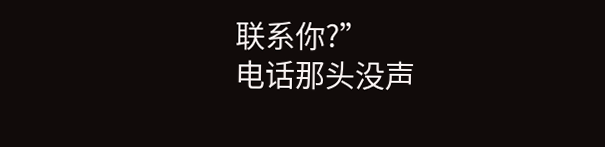联系你?”
电话那头没声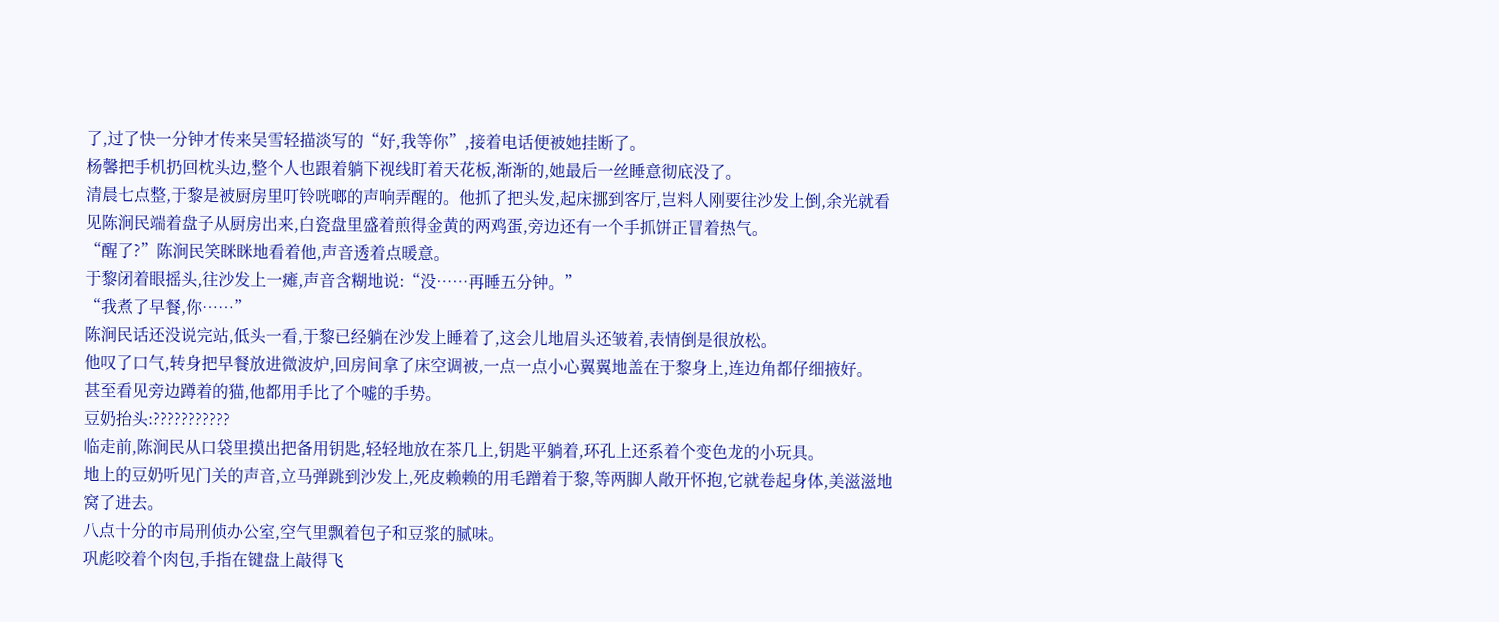了,过了快一分钟才传来吴雪轻描淡写的“好,我等你”,接着电话便被她挂断了。
杨馨把手机扔回枕头边,整个人也跟着躺下视线盯着天花板,渐渐的,她最后一丝睡意彻底没了。
清晨七点整,于黎是被厨房里叮铃咣啷的声响弄醒的。他抓了把头发,起床挪到客厅,岂料人刚要往沙发上倒,余光就看见陈涧民端着盘子从厨房出来,白瓷盘里盛着煎得金黄的两鸡蛋,旁边还有一个手抓饼正冒着热气。
“醒了?”陈涧民笑眯眯地看着他,声音透着点暖意。
于黎闭着眼摇头,往沙发上一瘫,声音含糊地说:“没……再睡五分钟。”
“我煮了早餐,你……”
陈涧民话还没说完站,低头一看,于黎已经躺在沙发上睡着了,这会儿地眉头还皱着,表情倒是很放松。
他叹了口气,转身把早餐放进微波炉,回房间拿了床空调被,一点一点小心翼翼地盖在于黎身上,连边角都仔细掖好。
甚至看见旁边蹲着的猫,他都用手比了个嘘的手势。
豆奶抬头:???????????
临走前,陈涧民从口袋里摸出把备用钥匙,轻轻地放在茶几上,钥匙平躺着,环孔上还系着个变色龙的小玩具。
地上的豆奶听见门关的声音,立马弹跳到沙发上,死皮赖赖的用毛蹭着于黎,等两脚人敞开怀抱,它就卷起身体,美滋滋地窝了进去。
八点十分的市局刑侦办公室,空气里飘着包子和豆浆的腻味。
巩彪咬着个肉包,手指在键盘上敲得飞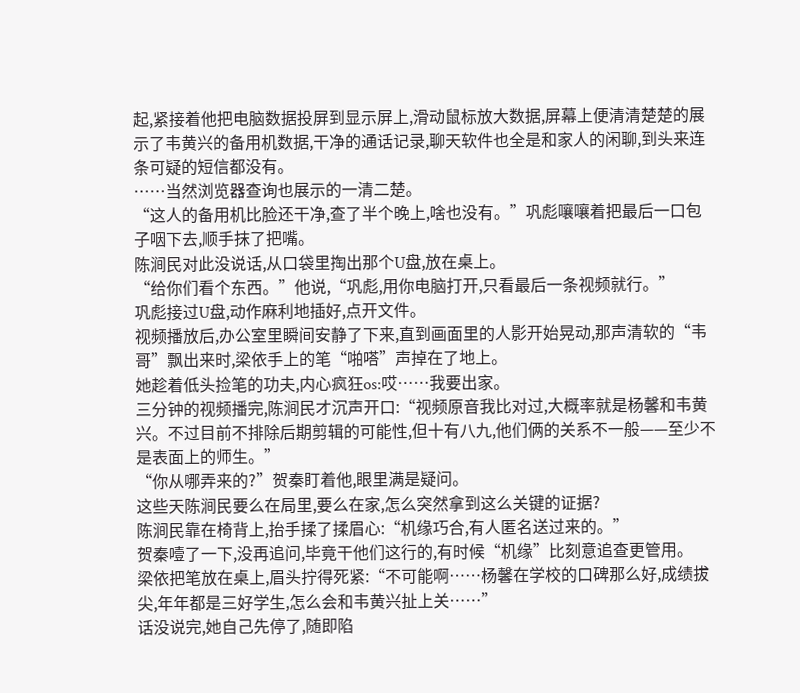起,紧接着他把电脑数据投屏到显示屏上,滑动鼠标放大数据,屏幕上便清清楚楚的展示了韦黄兴的备用机数据,干净的通话记录,聊天软件也全是和家人的闲聊,到头来连条可疑的短信都没有。
……当然浏览器查询也展示的一清二楚。
“这人的备用机比脸还干净,查了半个晚上,啥也没有。”巩彪嚷嚷着把最后一口包子咽下去,顺手抹了把嘴。
陈涧民对此没说话,从口袋里掏出那个U盘,放在桌上。
“给你们看个东西。”他说,“巩彪,用你电脑打开,只看最后一条视频就行。”
巩彪接过U盘,动作麻利地插好,点开文件。
视频播放后,办公室里瞬间安静了下来,直到画面里的人影开始晃动,那声清软的“韦哥”飘出来时,梁依手上的笔“啪嗒”声掉在了地上。
她趁着低头捡笔的功夫,内心疯狂os:哎……我要出家。
三分钟的视频播完,陈涧民才沉声开口:“视频原音我比对过,大概率就是杨馨和韦黄兴。不过目前不排除后期剪辑的可能性,但十有八九,他们俩的关系不一般——至少不是表面上的师生。”
“你从哪弄来的?”贺秦盯着他,眼里满是疑问。
这些天陈涧民要么在局里,要么在家,怎么突然拿到这么关键的证据?
陈涧民靠在椅背上,抬手揉了揉眉心:“机缘巧合,有人匿名送过来的。”
贺秦噎了一下,没再追问,毕竟干他们这行的,有时候“机缘”比刻意追查更管用。
梁依把笔放在桌上,眉头拧得死紧:“不可能啊……杨馨在学校的口碑那么好,成绩拔尖,年年都是三好学生,怎么会和韦黄兴扯上关……”
话没说完,她自己先停了,随即陷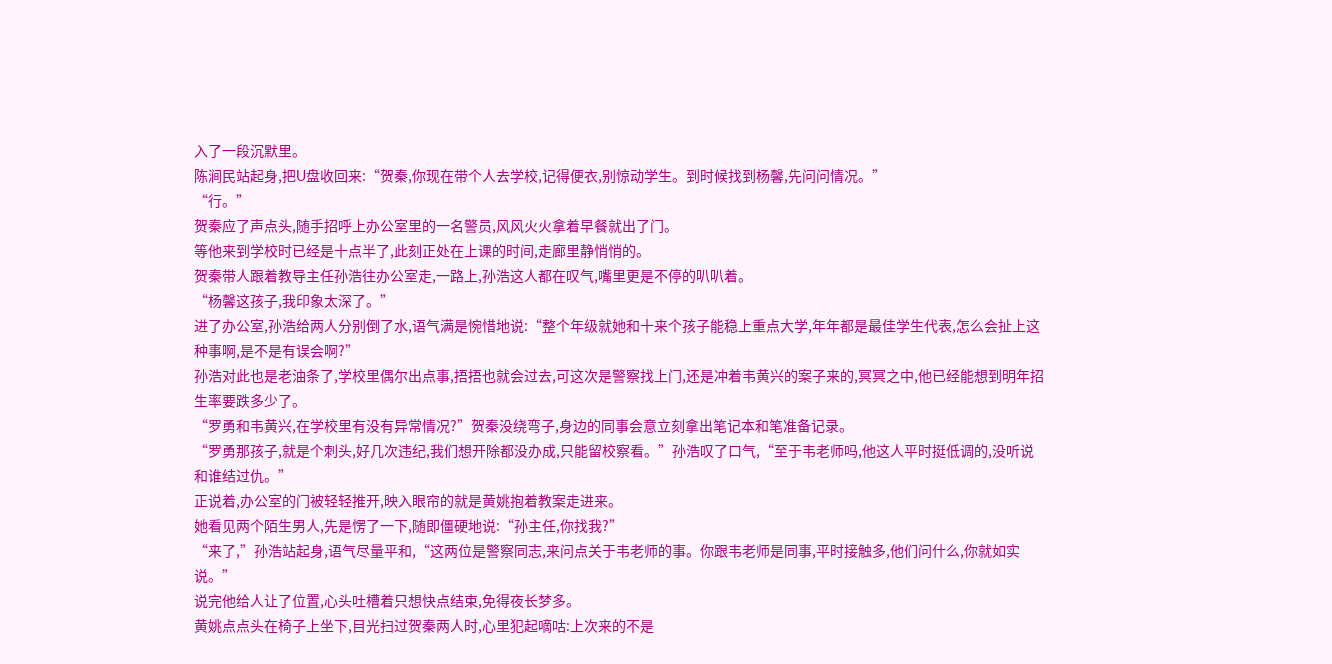入了一段沉默里。
陈涧民站起身,把U盘收回来:“贺秦,你现在带个人去学校,记得便衣,别惊动学生。到时候找到杨馨,先问问情况。”
“行。”
贺秦应了声点头,随手招呼上办公室里的一名警员,风风火火拿着早餐就出了门。
等他来到学校时已经是十点半了,此刻正处在上课的时间,走廊里静悄悄的。
贺秦带人跟着教导主任孙浩往办公室走,一路上,孙浩这人都在叹气,嘴里更是不停的叭叭着。
“杨馨这孩子,我印象太深了。”
进了办公室,孙浩给两人分别倒了水,语气满是惋惜地说:“整个年级就她和十来个孩子能稳上重点大学,年年都是最佳学生代表,怎么会扯上这种事啊,是不是有误会啊?”
孙浩对此也是老油条了,学校里偶尔出点事,捂捂也就会过去,可这次是警察找上门,还是冲着韦黄兴的案子来的,冥冥之中,他已经能想到明年招生率要跌多少了。
“罗勇和韦黄兴,在学校里有没有异常情况?”贺秦没绕弯子,身边的同事会意立刻拿出笔记本和笔准备记录。
“罗勇那孩子,就是个刺头,好几次违纪,我们想开除都没办成,只能留校察看。”孙浩叹了口气,“至于韦老师吗,他这人平时挺低调的,没听说和谁结过仇。”
正说着,办公室的门被轻轻推开,映入眼帘的就是黄姚抱着教案走进来。
她看见两个陌生男人,先是愣了一下,随即僵硬地说:“孙主任,你找我?”
“来了,”孙浩站起身,语气尽量平和,“这两位是警察同志,来问点关于韦老师的事。你跟韦老师是同事,平时接触多,他们问什么,你就如实说。”
说完他给人让了位置,心头吐槽着只想快点结束,免得夜长梦多。
黄姚点点头在椅子上坐下,目光扫过贺秦两人时,心里犯起嘀咕:上次来的不是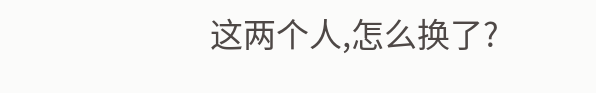这两个人,怎么换了?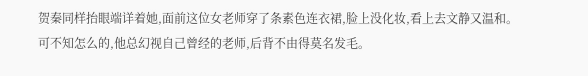贺秦同样抬眼端详着她,面前这位女老师穿了条素色连衣裙,脸上没化妆,看上去文静又温和。
可不知怎么的,他总幻视自己曾经的老师,后背不由得莫名发毛。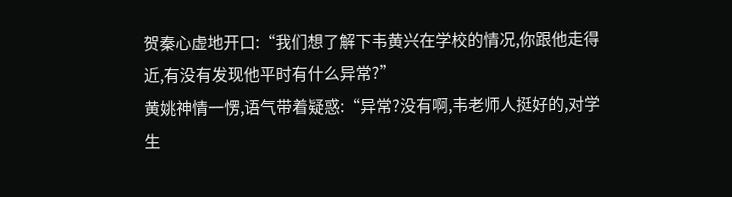贺秦心虚地开口:“我们想了解下韦黄兴在学校的情况,你跟他走得近,有没有发现他平时有什么异常?”
黄姚神情一愣,语气带着疑惑:“异常?没有啊,韦老师人挺好的,对学生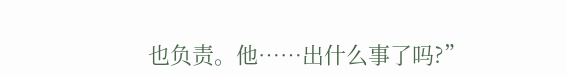也负责。他……出什么事了吗?”